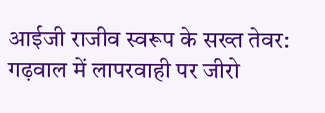आईजी राजीव स्वरूप के सख्त तेवर: गढ़वाल में लापरवाही पर जीरो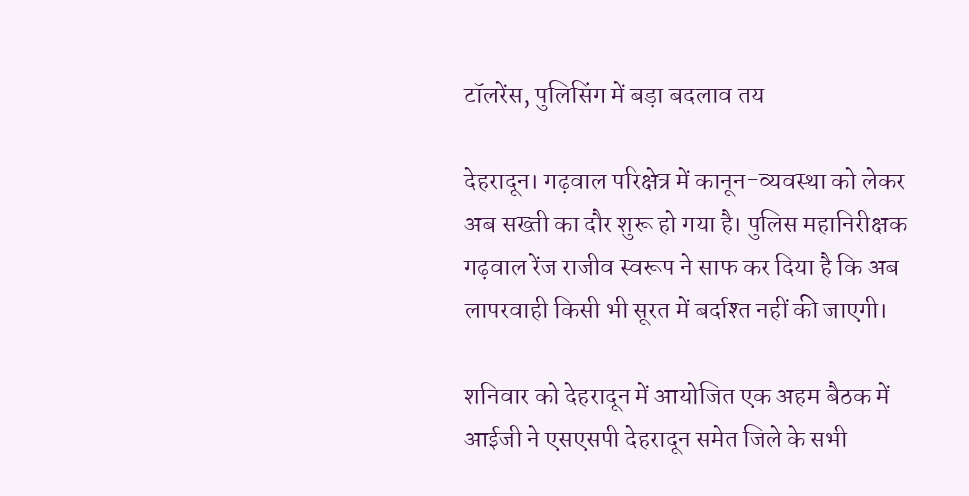टॉलरेंस, पुलिसिंग में बड़ा बदलाव तय

देहरादून। गढ़वाल परिक्षेत्र में कानून-व्यवस्था को लेकर अब सख्ती का दौर शुरू हो गया है। पुलिस महानिरीक्षक गढ़वाल रेंज राजीव स्वरूप ने साफ कर दिया है कि अब लापरवाही किसी भी सूरत में बर्दाश्त नहीं की जाएगी।

शनिवार को देहरादून में आयोजित एक अहम बैठक में आईजी ने एसएसपी देहरादून समेत जिले के सभी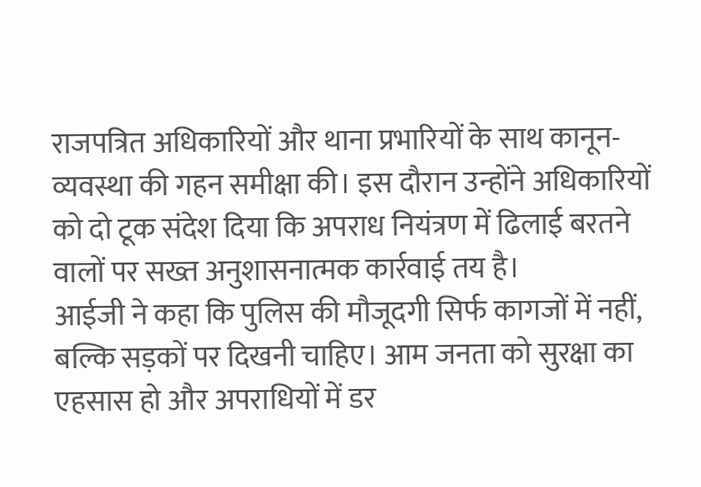राजपत्रित अधिकारियों और थाना प्रभारियों के साथ कानून-व्यवस्था की गहन समीक्षा की। इस दौरान उन्होंने अधिकारियों को दो टूक संदेश दिया कि अपराध नियंत्रण में ढिलाई बरतने वालों पर सख्त अनुशासनात्मक कार्रवाई तय है।
आईजी ने कहा कि पुलिस की मौजूदगी सिर्फ कागजों में नहीं, बल्कि सड़कों पर दिखनी चाहिए। आम जनता को सुरक्षा का एहसास हो और अपराधियों में डर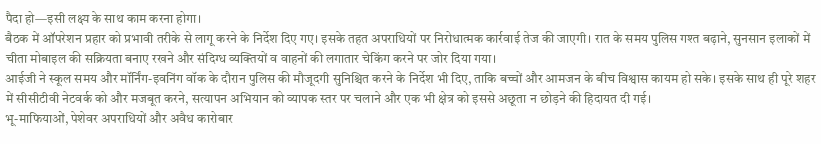पैदा हो—इसी लक्ष्य के साथ काम करना होगा।
बैठक में ऑपरेशन प्रहार को प्रभावी तरीके से लागू करने के निर्देश दिए गए। इसके तहत अपराधियों पर निरोधात्मक कार्रवाई तेज की जाएगी। रात के समय पुलिस गश्त बढ़ाने, सुनसान इलाकों में चीता मोबाइल की सक्रियता बनाए रखने और संदिग्ध व्यक्तियों व वाहनों की लगातार चेकिंग करने पर जोर दिया गया।
आईजी ने स्कूल समय और मॉर्निंग-इवनिंग वॉक के दौरान पुलिस की मौजूदगी सुनिश्चित करने के निर्देश भी दिए, ताकि बच्चों और आमजन के बीच विश्वास कायम हो सके। इसके साथ ही पूरे शहर में सीसीटीवी नेटवर्क को और मजबूत करने, सत्यापन अभियान को व्यापक स्तर पर चलाने और एक भी क्षेत्र को इससे अछूता न छोड़ने की हिदायत दी गई।
भू-माफियाओं, पेशेवर अपराधियों और अवैध कारोबार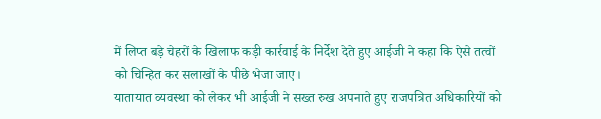में लिप्त बड़े चेहरों के खिलाफ कड़ी कार्रवाई के निर्देश देते हुए आईजी ने कहा कि ऐसे तत्वों को चिन्हित कर सलाखों के पीछे भेजा जाए।
यातायात व्यवस्था को लेकर भी आईजी ने सख्त रुख अपनाते हुए राजपत्रित अधिकारियों को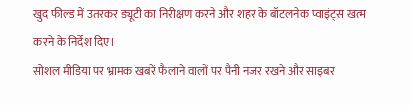खुद फील्ड में उतरकर ड्यूटी का निरीक्षण करने और शहर के बॉटलनेक प्वाइंट्स खत्म करने के निर्देश दिए।
सोशल मीडिया पर भ्रामक खबरें फैलाने वालों पर पैनी नजर रखने और साइबर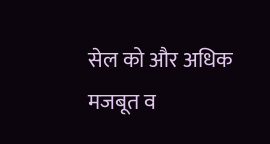सेल को और अधिक मजबूत व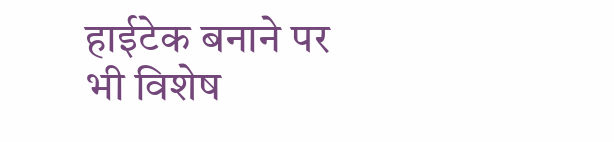हाईटेक बनाने पर भी विशेष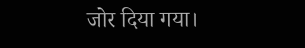जोर दिया गया।